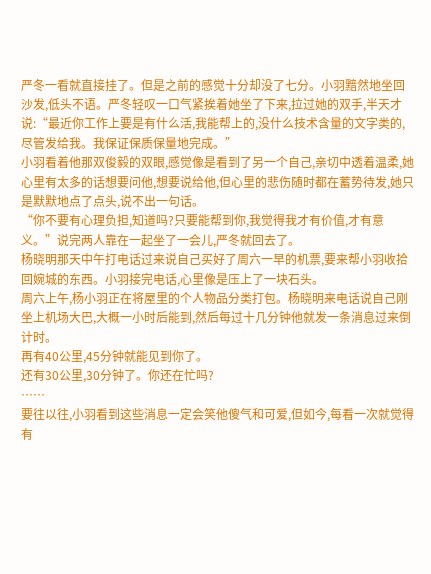严冬一看就直接挂了。但是之前的感觉十分却没了七分。小羽黯然地坐回沙发,低头不语。严冬轻叹一口气紧挨着她坐了下来,拉过她的双手,半天才说:“最近你工作上要是有什么活,我能帮上的,没什么技术含量的文字类的,尽管发给我。我保证保质保量地完成。”
小羽看着他那双俊毅的双眼,感觉像是看到了另一个自己,亲切中透着温柔,她心里有太多的话想要问他,想要说给他,但心里的悲伤随时都在蓄势待发,她只是默默地点了点头,说不出一句话。
“你不要有心理负担,知道吗?只要能帮到你,我觉得我才有价值,才有意义。”说完两人靠在一起坐了一会儿,严冬就回去了。
杨晓明那天中午打电话过来说自己买好了周六一早的机票,要来帮小羽收拾回婉城的东西。小羽接完电话,心里像是压上了一块石头。
周六上午,杨小羽正在将屋里的个人物品分类打包。杨晓明来电话说自己刚坐上机场大巴,大概一小时后能到,然后每过十几分钟他就发一条消息过来倒计时。
再有40公里,45分钟就能见到你了。
还有30公里,30分钟了。你还在忙吗?
……
要往以往,小羽看到这些消息一定会笑他傻气和可爱,但如今,每看一次就觉得有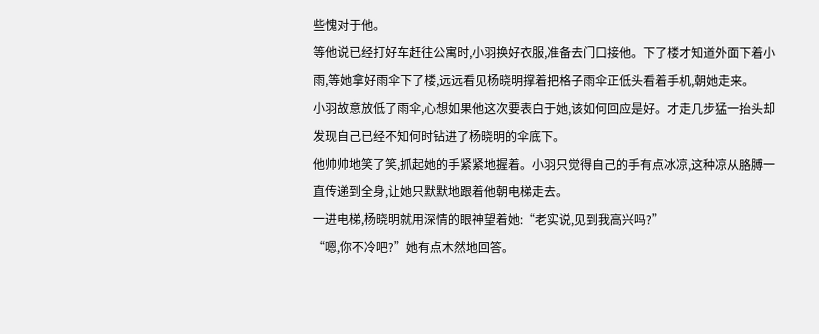些愧对于他。
等他说已经打好车赶往公寓时,小羽换好衣服,准备去门口接他。下了楼才知道外面下着小雨,等她拿好雨伞下了楼,远远看见杨晓明撑着把格子雨伞正低头看着手机,朝她走来。
小羽故意放低了雨伞,心想如果他这次要表白于她,该如何回应是好。才走几步猛一抬头却发现自己已经不知何时钻进了杨晓明的伞底下。
他帅帅地笑了笑,抓起她的手紧紧地握着。小羽只觉得自己的手有点冰凉,这种凉从胳膊一直传递到全身,让她只默默地跟着他朝电梯走去。
一进电梯,杨晓明就用深情的眼神望着她:“老实说,见到我高兴吗?”
“嗯,你不冷吧?”她有点木然地回答。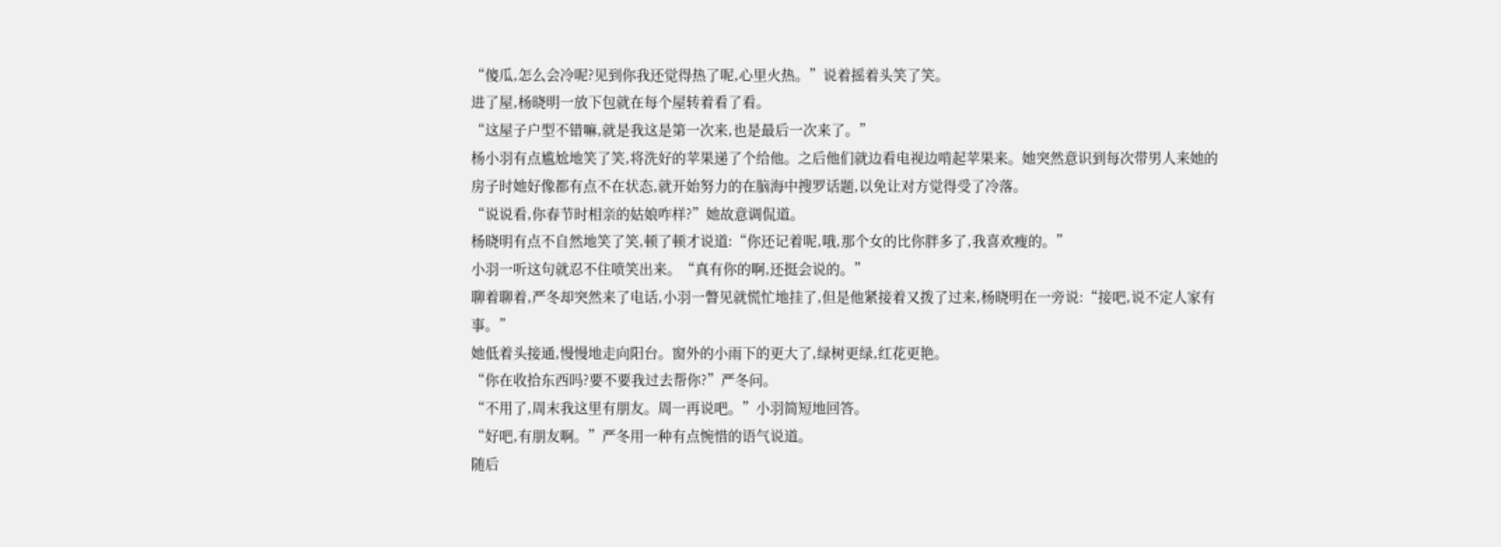“傻瓜,怎么会冷呢?见到你我还觉得热了呢,心里火热。”说着摇着头笑了笑。
进了屋,杨晓明一放下包就在每个屋转着看了看。
“这屋子户型不错嘛,就是我这是第一次来,也是最后一次来了。”
杨小羽有点尴尬地笑了笑,将洗好的苹果递了个给他。之后他们就边看电视边啃起苹果来。她突然意识到每次带男人来她的房子时她好像都有点不在状态,就开始努力的在脑海中搜罗话题,以免让对方觉得受了冷落。
“说说看,你春节时相亲的姑娘咋样?”她故意调侃道。
杨晓明有点不自然地笑了笑,顿了顿才说道:“你还记着呢,哦,那个女的比你胖多了,我喜欢瘦的。”
小羽一听这句就忍不住喷笑出来。“真有你的啊,还挺会说的。”
聊着聊着,严冬却突然来了电话,小羽一瞥见就慌忙地挂了,但是他紧接着又拨了过来,杨晓明在一旁说:“接吧,说不定人家有事。”
她低着头接通,慢慢地走向阳台。窗外的小雨下的更大了,绿树更绿,红花更艳。
“你在收拾东西吗?要不要我过去帮你?”严冬问。
“不用了,周末我这里有朋友。周一再说吧。”小羽简短地回答。
“好吧,有朋友啊。”严冬用一种有点惋惜的语气说道。
随后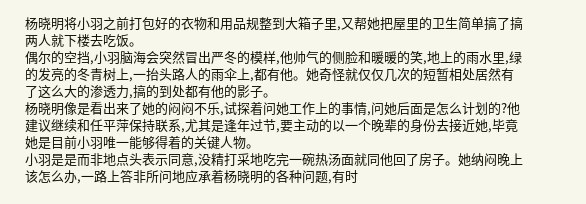杨晓明将小羽之前打包好的衣物和用品规整到大箱子里,又帮她把屋里的卫生简单搞了搞两人就下楼去吃饭。
偶尔的空挡,小羽脑海会突然冒出严冬的模样,他帅气的侧脸和暖暖的笑,地上的雨水里,绿的发亮的冬青树上,一抬头路人的雨伞上,都有他。她奇怪就仅仅几次的短暂相处居然有了这么大的渗透力,搞的到处都有他的影子。
杨晓明像是看出来了她的闷闷不乐,试探着问她工作上的事情,问她后面是怎么计划的?他建议继续和任平萍保持联系,尤其是逢年过节,要主动的以一个晚辈的身份去接近她,毕竟她是目前小羽唯一能够得着的关键人物。
小羽是是而非地点头表示同意,没精打采地吃完一碗热汤面就同他回了房子。她纳闷晚上该怎么办,一路上答非所问地应承着杨晓明的各种问题,有时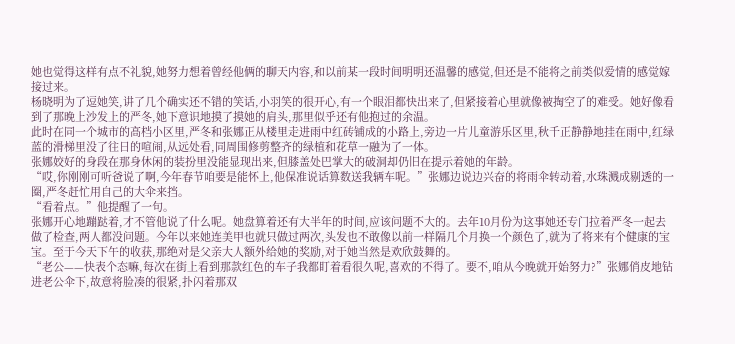她也觉得这样有点不礼貌,她努力想着曾经他俩的聊天内容,和以前某一段时间明明还温馨的感觉,但还是不能将之前类似爱情的感觉嫁接过来。
杨晓明为了逗她笑,讲了几个确实还不错的笑话,小羽笑的很开心,有一个眼泪都快出来了,但紧接着心里就像被掏空了的难受。她好像看到了那晚上沙发上的严冬,她下意识地摸了摸她的肩头,那里似乎还有他抱过的余温。
此时在同一个城市的高档小区里,严冬和张娜正从楼里走进雨中红砖铺成的小路上,旁边一片儿童游乐区里,秋千正静静地挂在雨中,红绿蓝的滑梯里没了往日的喧闹,从远处看,同周围修剪整齐的绿植和花草一融为了一体。
张娜姣好的身段在那身休闲的装扮里没能显现出来,但膝盖处巴掌大的破洞却仍旧在提示着她的年龄。
“哎,你刚刚可听爸说了啊,今年春节咱要是能怀上,他保准说话算数送我辆车呢。”张娜边说边兴奋的将雨伞转动着,水珠溅成剔透的一圈,严冬赶忙用自己的大伞来挡。
“看着点。”他提醒了一句。
张娜开心地蹦跶着,才不管他说了什么呢。她盘算着还有大半年的时间,应该问题不大的。去年10月份为这事她还专门拉着严冬一起去做了检查,两人都没问题。今年以来她连美甲也就只做过两次,头发也不敢像以前一样隔几个月换一个颜色了,就为了将来有个健康的宝宝。至于今天下午的收获,那绝对是父亲大人额外给她的奖励,对于她当然是欢欣鼓舞的。
“老公——快表个态嘛,每次在街上看到那款红色的车子我都盯着看很久呢,喜欢的不得了。要不,咱从今晚就开始努力?”张娜俏皮地钻进老公伞下,故意将脸凑的很紧,扑闪着那双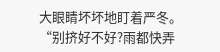大眼睛坏坏地盯着严冬。
“别挤好不好?雨都快弄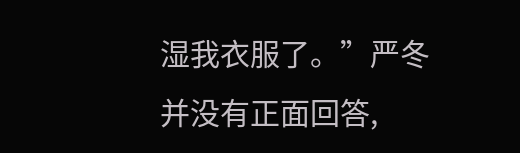湿我衣服了。”严冬并没有正面回答,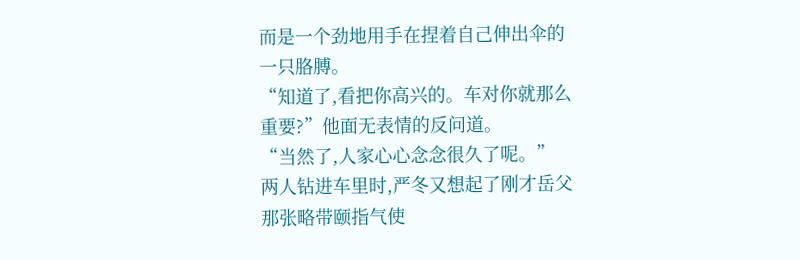而是一个劲地用手在捏着自己伸出伞的一只胳膊。
“知道了,看把你高兴的。车对你就那么重要?”他面无表情的反问道。
“当然了,人家心心念念很久了呢。”
两人钻进车里时,严冬又想起了刚才岳父那张略带颐指气使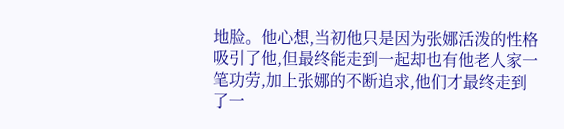地脸。他心想,当初他只是因为张娜活泼的性格吸引了他,但最终能走到一起却也有他老人家一笔功劳,加上张娜的不断追求,他们才最终走到了一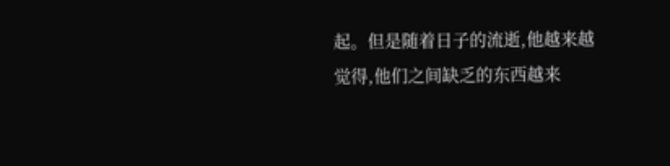起。但是随着日子的流逝,他越来越觉得,他们之间缺乏的东西越来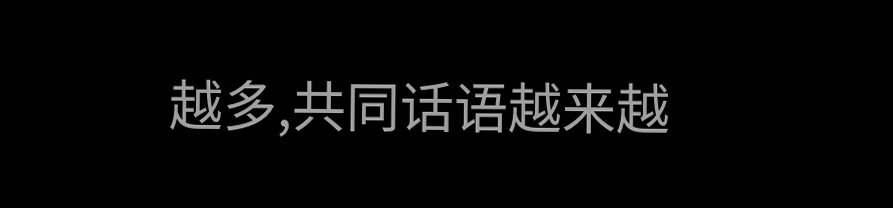越多,共同话语越来越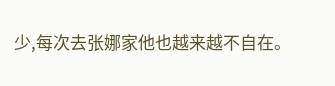少,每次去张娜家他也越来越不自在。